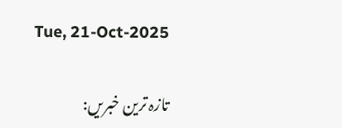Tue, 21-Oct-2025

تازہ ترین خبریں: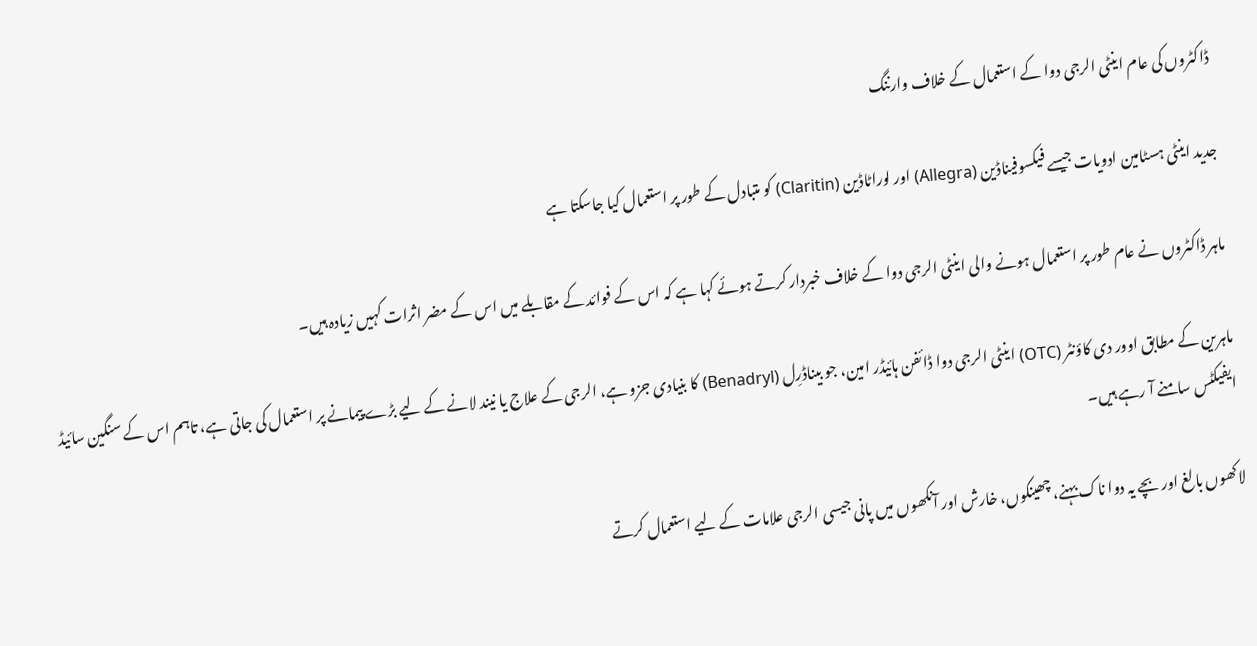ڈاکٹروں کی عام اینٹی الرجی دوا کے استعمال کے خلاف وارننگ

جدید اینٹی ہسٹامین ادویات جیسے فیکسوفیناڈین (Allegra) اور لوراٹاڈین (Claritin) کو متبادل کے طور پر استعمال کیا جاسکتا ہے

ماہر ڈاکٹروں نے عام طور پر استعمال ہونے والی اینٹی الرجی دوا کے خلاف خبردار کرتے ہوئے کہا ہے کہ اس کے فوائد کے مقابلے میں اس کے مضر اثرات کہیں زیادہ ہیں۔

ماہرین کے مطابق اوور دی کاؤنٹر (OTC) اینٹی الرجی دوا ڈائفن ہائیڈر امین، جو بیناڈرِل (Benadryl) کا بنیادی جزو ہے، الرجی کے علاج یا نیند لانے کے لیے بڑے پیمانے پر استعمال کی جاتی ہے، تاہم اس کے سنگین سائیڈ ایفیکٹس سامنے آ رہے ہیں۔

لاکھوں بالغ اور بچے یہ دوا ناک بہنے، چھینکوں، خارش اور آنکھوں میں پانی جیسی الرجی علامات کے لیے استعمال کرتے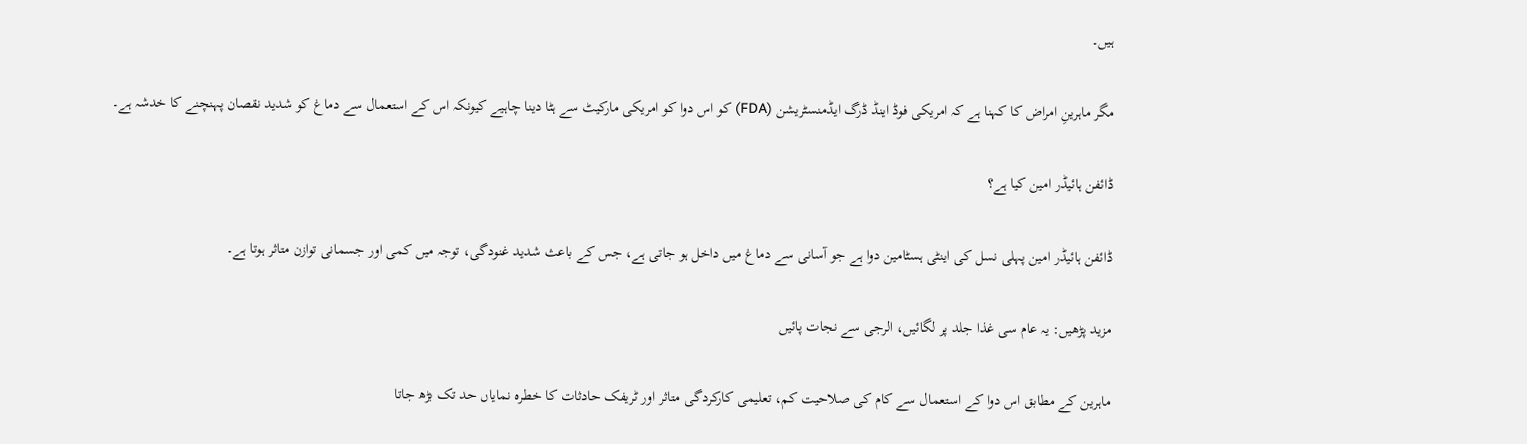ہیں۔

مگر ماہرینِ امراض کا کہنا ہے کہ امریکی فوڈ اینڈ ڈرگ ایڈمنسٹریشن (FDA) کو اس دوا کو امریکی مارکیٹ سے ہٹا دینا چاہیے کیونکہ اس کے استعمال سے دماغ کو شدید نقصان پہنچنے کا خدشہ ہے۔

ڈائفن ہائیڈر امین کیا ہے؟

ڈائفن ہائیڈر امین پہلی نسل کی اینٹی ہسٹامین دوا ہے جو آسانی سے دماغ میں داخل ہو جاتی ہے، جس کے باعث شدید غنودگی، توجہ میں کمی اور جسمانی توازن متاثر ہوتا ہے۔

مزید پڑھیں: یہ عام سی غذا جلد پر لگائیں، الرجی سے نجات پائیں

ماہرین کے مطابق اس دوا کے استعمال سے کام کی صلاحیت کم، تعلیمی کارکردگی متاثر اور ٹریفک حادثات کا خطرہ نمایاں حد تک بڑھ جاتا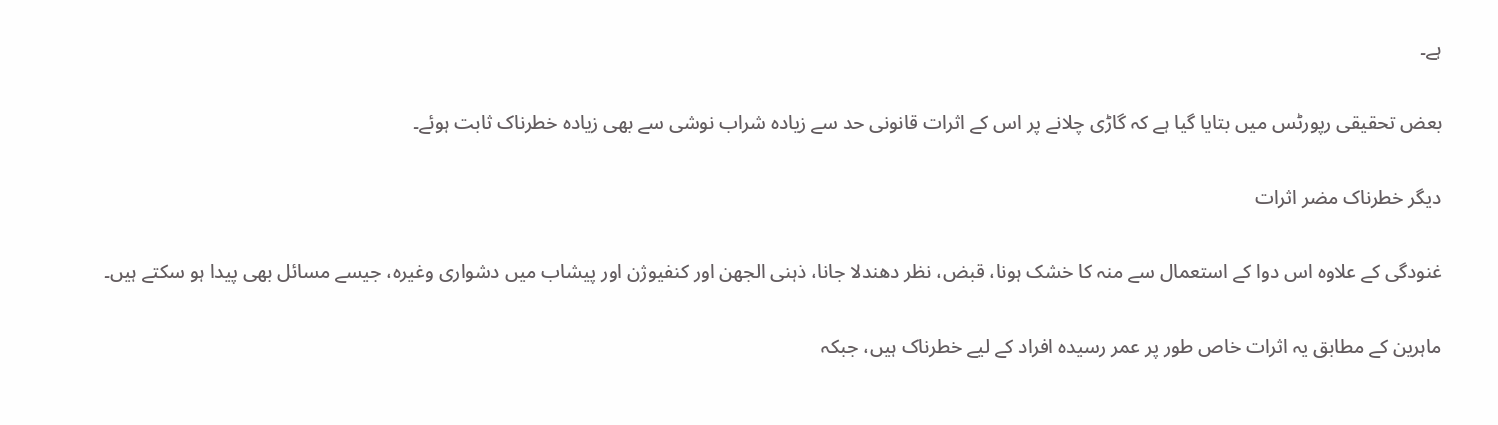ہے۔

بعض تحقیقی رپورٹس میں بتایا گیا ہے کہ گاڑی چلانے پر اس کے اثرات قانونی حد سے زیادہ شراب نوشی سے بھی زیادہ خطرناک ثابت ہوئے۔

دیگر خطرناک مضر اثرات

غنودگی کے علاوہ اس دوا کے استعمال سے منہ کا خشک ہونا، قبض، نظر دھندلا جانا، ذہنی الجھن اور کنفیوژن اور پیشاب میں دشواری وغیرہ، جیسے مسائل بھی پیدا ہو سکتے ہیں۔

ماہرین کے مطابق یہ اثرات خاص طور پر عمر رسیدہ افراد کے لیے خطرناک ہیں، جبکہ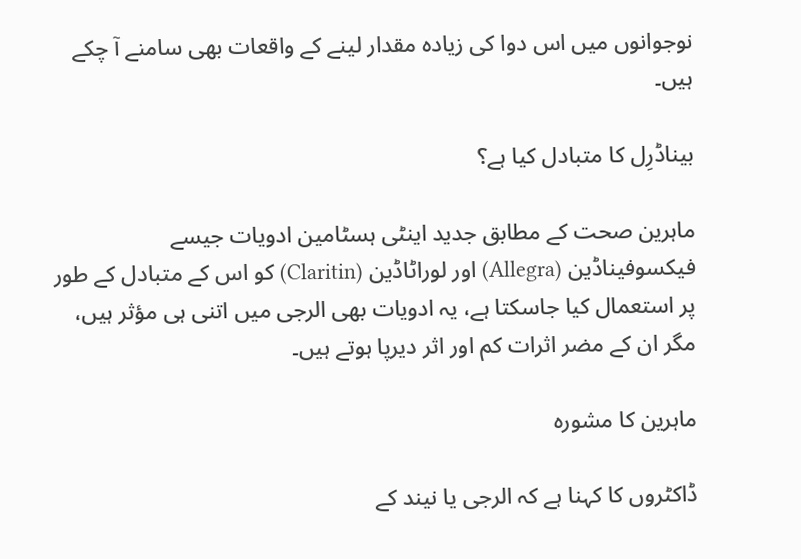نوجوانوں میں اس دوا کی زیادہ مقدار لینے کے واقعات بھی سامنے آ چکے ہیں۔

بیناڈرِل کا متبادل کیا ہے؟

ماہرین صحت کے مطابق جدید اینٹی ہسٹامین ادویات جیسے فیکسوفیناڈین (Allegra) اور لوراٹاڈین (Claritin) کو اس کے متبادل کے طور پر استعمال کیا جاسکتا ہے، یہ ادویات بھی الرجی میں اتنی ہی مؤثر ہیں، مگر ان کے مضر اثرات کم اور اثر دیرپا ہوتے ہیں۔

ماہرین کا مشورہ

ڈاکٹروں کا کہنا ہے کہ الرجی یا نیند کے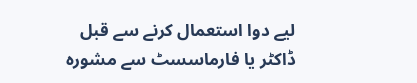لیے دوا استعمال کرنے سے قبل ڈاکٹر یا فارماسسٹ سے مشورہ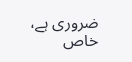ضروری ہے، خاص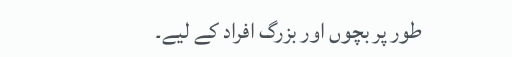طور پر بچوں اور بزرگ افراد کے لیے۔